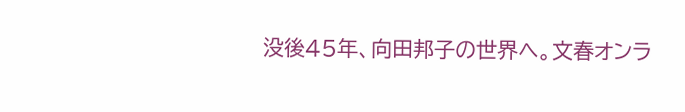没後45年、向田邦子の世界へ。文春オンラ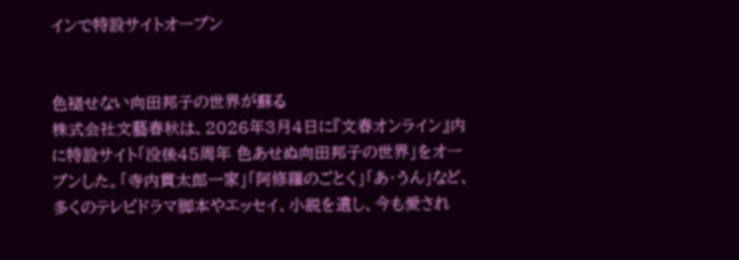インで特設サイトオープン


色褪せない向田邦子の世界が蘇る
株式会社文藝春秋は、2026年3月4日に『文春オンライン』内に特設サイト「没後45周年 色あせぬ向田邦子の世界」をオープンした。「寺内貫太郎一家」「阿修羅のごとく」「あ・うん」など、多くのテレビドラマ脚本やエッセイ、小説を遺し、今も愛され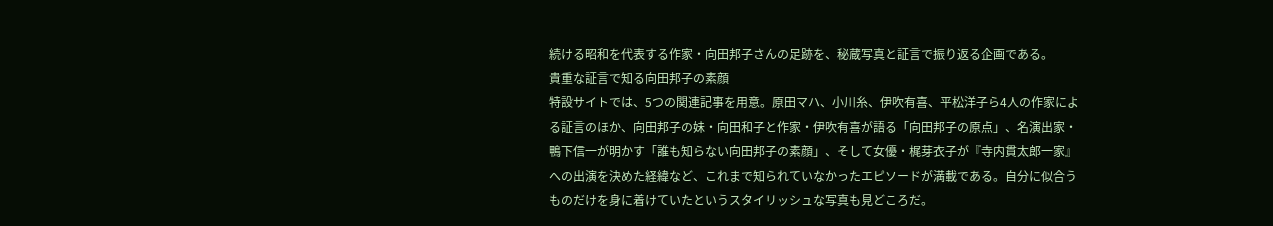続ける昭和を代表する作家・向田邦子さんの足跡を、秘蔵写真と証言で振り返る企画である。
貴重な証言で知る向田邦子の素顔
特設サイトでは、5つの関連記事を用意。原田マハ、小川糸、伊吹有喜、平松洋子ら4人の作家による証言のほか、向田邦子の妹・向田和子と作家・伊吹有喜が語る「向田邦子の原点」、名演出家・鴨下信一が明かす「誰も知らない向田邦子の素顔」、そして女優・梶芽衣子が『寺内貫太郎一家』への出演を決めた経緯など、これまで知られていなかったエピソードが満載である。自分に似合うものだけを身に着けていたというスタイリッシュな写真も見どころだ。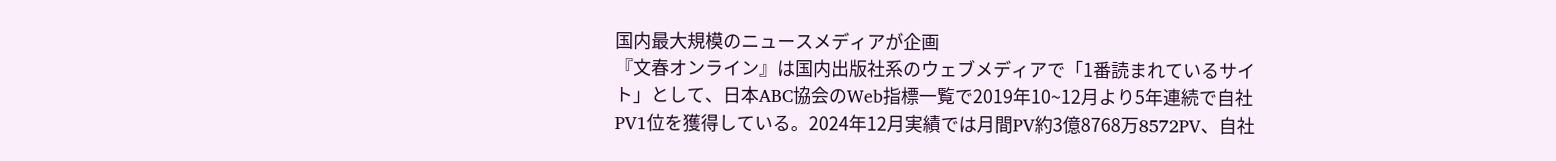国内最大規模のニュースメディアが企画
『文春オンライン』は国内出版社系のウェブメディアで「1番読まれているサイト」として、日本ABC協会のWeb指標一覧で2019年10~12月より5年連続で自社PV1位を獲得している。2024年12月実績では月間PV約3億8768万8572PV、自社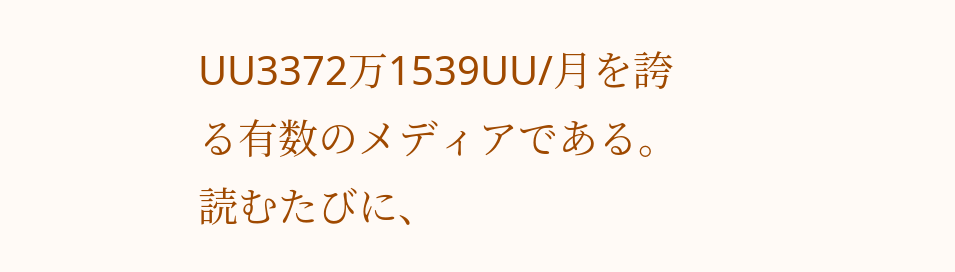UU3372万1539UU/月を誇る有数のメディアである。読むたびに、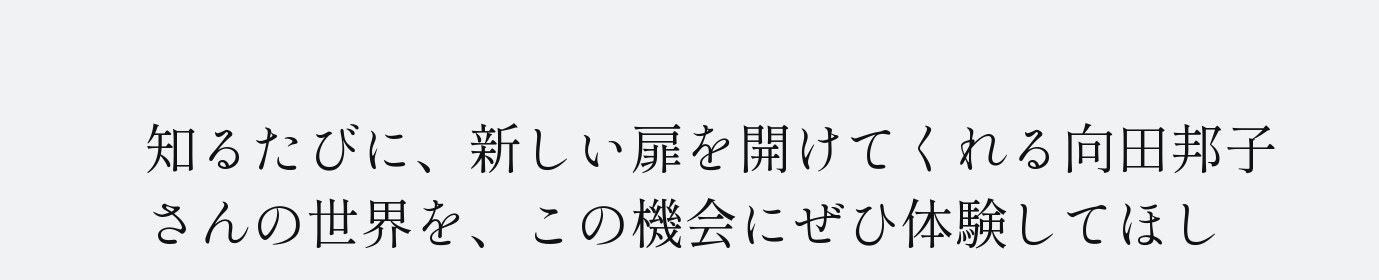知るたびに、新しい扉を開けてくれる向田邦子さんの世界を、この機会にぜひ体験してほし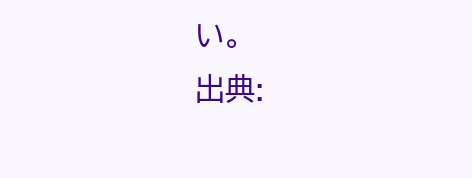い。
出典: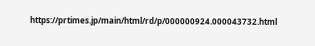https://prtimes.jp/main/html/rd/p/000000924.000043732.html